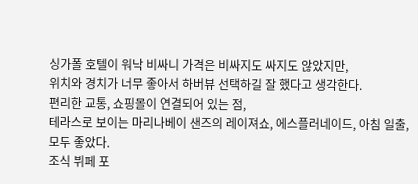싱가폴 호텔이 워낙 비싸니 가격은 비싸지도 싸지도 않았지만,
위치와 경치가 너무 좋아서 하버뷰 선택하길 잘 했다고 생각한다.
편리한 교통, 쇼핑몰이 연결되어 있는 점,
테라스로 보이는 마리나베이 샌즈의 레이져쇼, 에스플러네이드, 아침 일출, 모두 좋았다.
조식 뷔페 포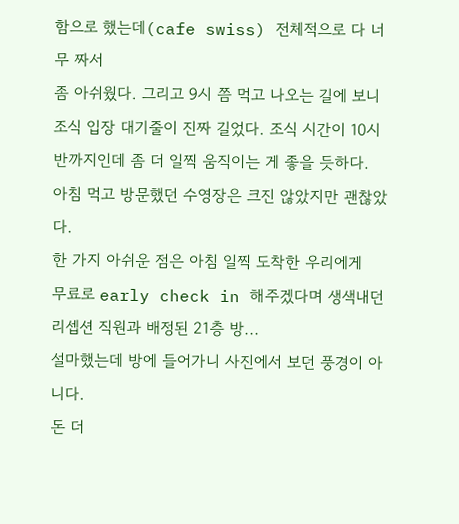함으로 했는데(cafe swiss) 전체적으로 다 너무 짜서
좀 아쉬웠다. 그리고 9시 쯤 먹고 나오는 길에 보니
조식 입장 대기줄이 진짜 길었다. 조식 시간이 10시 반까지인데 좀 더 일찍 움직이는 게 좋을 듯하다.
아침 먹고 방문했던 수영장은 크진 않았지만 괜찮았다.
한 가지 아쉬운 점은 아침 일찍 도착한 우리에게
무료로 early check in 해주겠다며 생색내던 리셉션 직원과 배정된 21층 방...
설마했는데 방에 들어가니 사진에서 보던 풍경이 아니다.
돈 더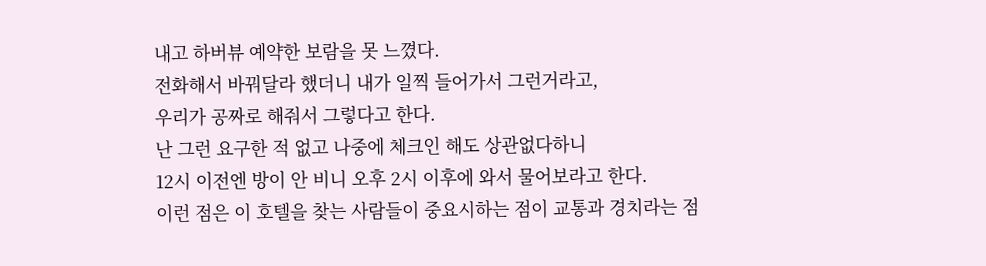내고 하버뷰 예약한 보람을 못 느꼈다.
전화해서 바꿔달라 했더니 내가 일찍 들어가서 그런거라고,
우리가 공짜로 해줘서 그렇다고 한다.
난 그런 요구한 적 없고 나중에 체크인 해도 상관없다하니
12시 이전엔 방이 안 비니 오후 2시 이후에 와서 물어보라고 한다.
이런 점은 이 호텔을 찾는 사람들이 중요시하는 점이 교통과 경치라는 점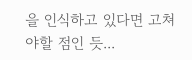을 인식하고 있다면 고쳐야할 점인 듯...